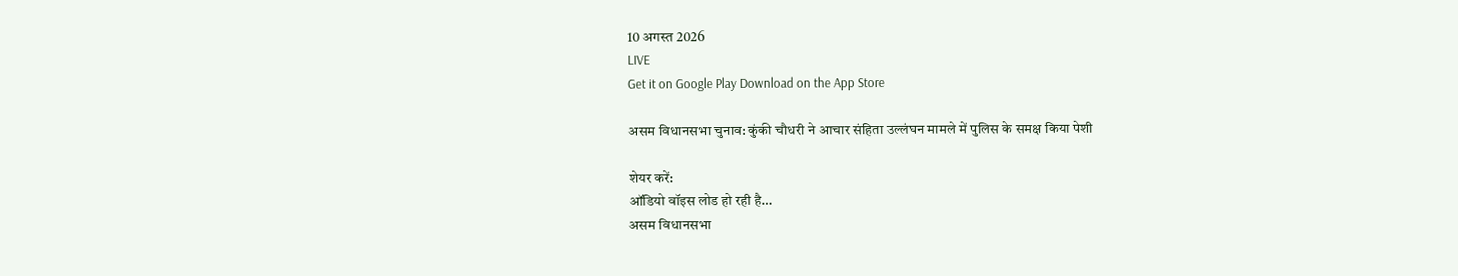10 अगस्त 2026
LIVE
Get it on Google Play Download on the App Store

असम विधानसभा चुनाव: कुंकी चौधरी ने आचार संहिता उल्लंघन मामले में पुलिस के समक्ष किया पेशी

शेयर करें:
ऑडियो वॉइस लोड हो रही है…
असम विधानसभा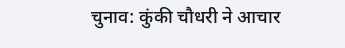चुनाव: कुंकी चौधरी ने आचार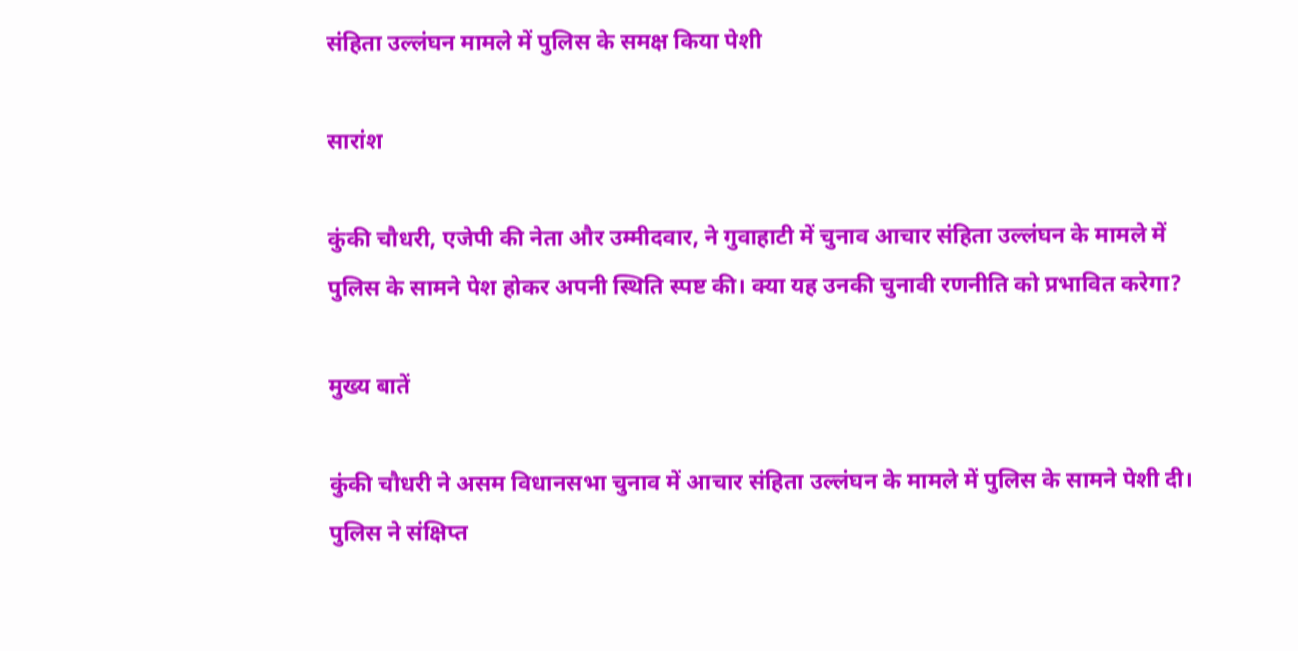संहिता उल्लंघन मामले में पुलिस के समक्ष किया पेशी

सारांश

कुंकी चौधरी, एजेपी की नेता और उम्मीदवार, ने गुवाहाटी में चुनाव आचार संहिता उल्लंघन के मामले में पुलिस के सामने पेश होकर अपनी स्थिति स्पष्ट की। क्या यह उनकी चुनावी रणनीति को प्रभावित करेगा?

मुख्य बातें

कुंकी चौधरी ने असम विधानसभा चुनाव में आचार संहिता उल्लंघन के मामले में पुलिस के सामने पेशी दी।
पुलिस ने संक्षिप्त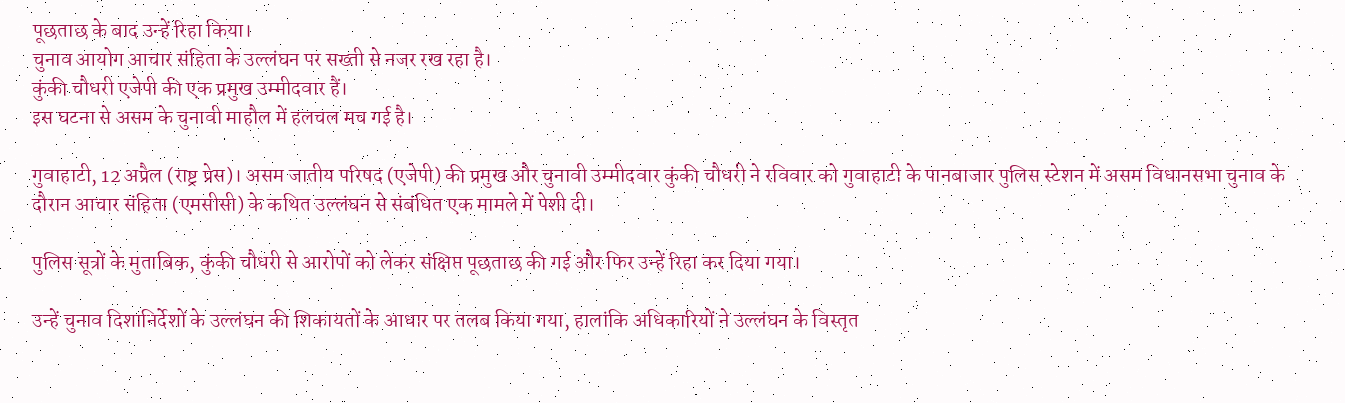पूछताछ के बाद उन्हें रिहा किया।
चुनाव आयोग आचार संहिता के उल्लंघन पर सख्ती से नजर रख रहा है।
कुंकी चौधरी एजेपी की एक प्रमुख उम्मीदवार हैं।
इस घटना से असम के चुनावी माहौल में हलचल मच गई है।

गुवाहाटी, 12 अप्रैल (राष्ट्र प्रेस)। असम जातीय परिषद (एजेपी) की प्रमुख और चुनावी उम्मीदवार कुंकी चौधरी ने रविवार को गुवाहाटी के पानबाजार पुलिस स्टेशन में असम विधानसभा चुनाव के दौरान आचार संहिता (एमसीसी) के कथित उल्लंघन से संबंधित एक मामले में पेशी दी।

पुलिस सूत्रों के मुताबिक, कुंकी चौधरी से आरोपों को लेकर संक्षिप्त पूछताछ की गई और फिर उन्हें रिहा कर दिया गया।

उन्हें चुनाव दिशानिर्देशों के उल्लंघन की शिकायतों के आधार पर तलब किया गया, हालांकि अधिकारियों ने उल्लंघन के विस्तृत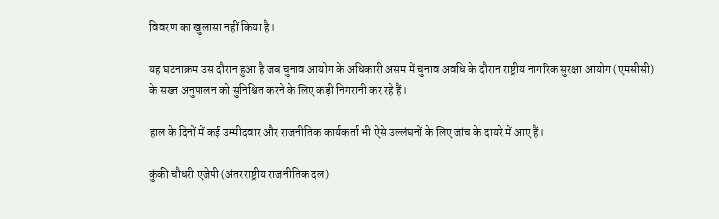विवरण का खुलासा नहीं किया है।

यह घटनाक्रम उस दौरान हुआ है जब चुनाव आयोग के अधिकारी असम में चुनाव अवधि के दौरान राष्ट्रीय नागरिक सुरक्षा आयोग (एमसीसी) के सख्त अनुपालन को सुनिश्चित करने के लिए कड़ी निगरानी कर रहे हैं।

हाल के दिनों में कई उम्मीदवार और राजनीतिक कार्यकर्ता भी ऐसे उल्लंघनों के लिए जांच के दायरे में आए हैं।

कुंकी चौधरी एजेपी (अंतरराष्ट्रीय राजनीतिक दल)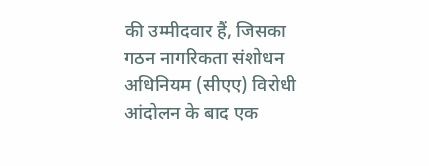की उम्मीदवार हैं, जिसका गठन नागरिकता संशोधन अधिनियम (सीएए) विरोधी आंदोलन के बाद एक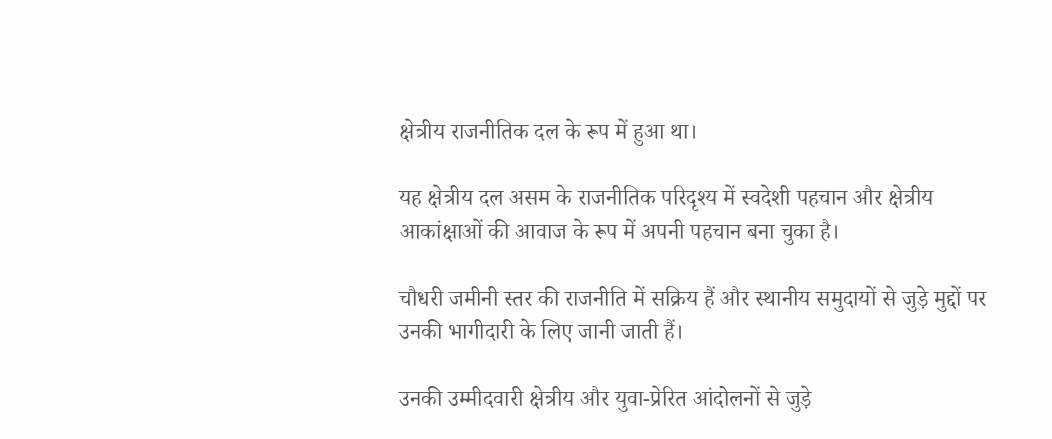क्षेत्रीय राजनीतिक दल के रूप में हुआ था।

यह क्षेत्रीय दल असम के राजनीतिक परिदृश्य में स्वदेशी पहचान और क्षेत्रीय आकांक्षाओं की आवाज के रूप में अपनी पहचान बना चुका है।

चौधरी जमीनी स्तर की राजनीति में सक्रिय हैं और स्थानीय समुदायों से जुड़े मुद्दों पर उनकी भागीदारी के लिए जानी जाती हैं।

उनकी उम्मीदवारी क्षेत्रीय और युवा-प्रेरित आंदोलनों से जुड़े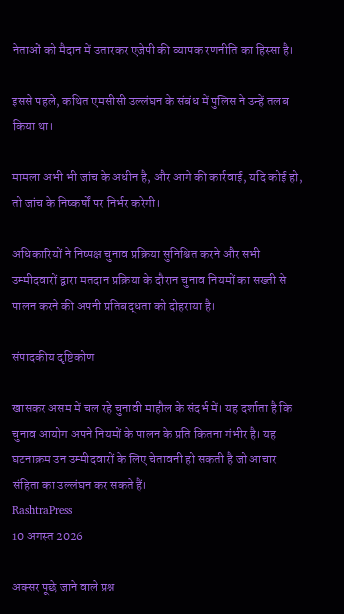नेताओं को मैदान में उतारकर एजेपी की व्यापक रणनीति का हिस्सा है।

इससे पहले, कथित एमसीसी उल्लंघन के संबंध में पुलिस ने उन्हें तलब किया था।

मामला अभी भी जांच के अधीन है, और आगे की कार्रवाई, यदि कोई हो, तो जांच के निष्कर्षों पर निर्भर करेगी।

अधिकारियों ने निष्पक्ष चुनाव प्रक्रिया सुनिश्चित करने और सभी उम्मीदवारों द्वारा मतदान प्रक्रिया के दौरान चुनाव नियमों का सख्ती से पालन करने की अपनी प्रतिबद्धता को दोहराया है।

संपादकीय दृष्टिकोण

खासकर असम में चल रहे चुनावी माहौल के संदर्भ में। यह दर्शाता है कि चुनाव आयोग अपने नियमों के पालन के प्रति कितना गंभीर है। यह घटनाक्रम उन उम्मीदवारों के लिए चेतावनी हो सकती है जो आचार संहिता का उल्लंघन कर सकते हैं।
RashtraPress
10 अगस्त 2026

अक्सर पूछे जाने वाले प्रश्न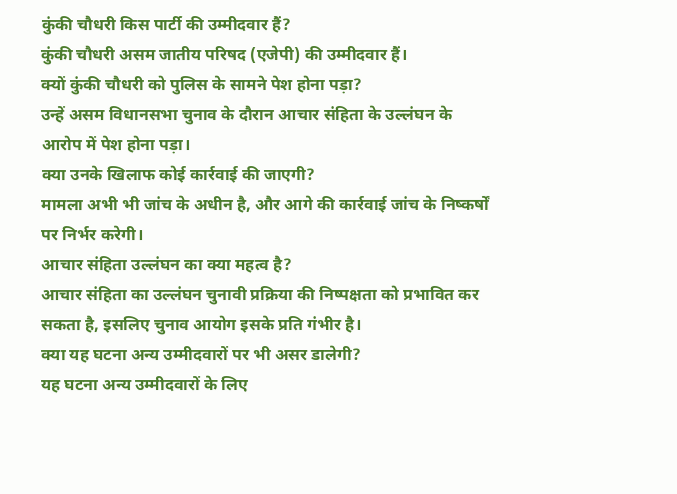कुंकी चौधरी किस पार्टी की उम्मीदवार हैं?
कुंकी चौधरी असम जातीय परिषद (एजेपी) की उम्मीदवार हैं।
क्यों कुंकी चौधरी को पुलिस के सामने पेश होना पड़ा?
उन्हें असम विधानसभा चुनाव के दौरान आचार संहिता के उल्लंघन के आरोप में पेश होना पड़ा।
क्या उनके खिलाफ कोई कार्रवाई की जाएगी?
मामला अभी भी जांच के अधीन है, और आगे की कार्रवाई जांच के निष्कर्षों पर निर्भर करेगी।
आचार संहिता उल्लंघन का क्या महत्व है?
आचार संहिता का उल्लंघन चुनावी प्रक्रिया की निष्पक्षता को प्रभावित कर सकता है, इसलिए चुनाव आयोग इसके प्रति गंभीर है।
क्या यह घटना अन्य उम्मीदवारों पर भी असर डालेगी?
यह घटना अन्य उम्मीदवारों के लिए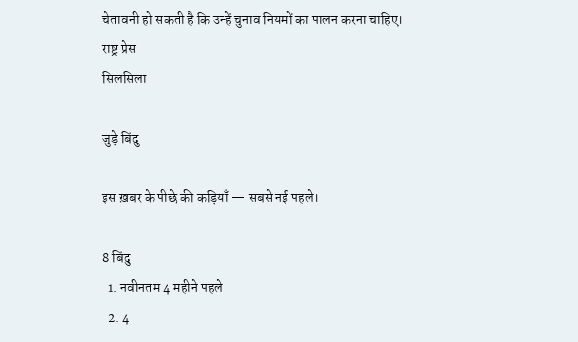चेतावनी हो सकती है कि उन्हें चुनाव नियमों का पालन करना चाहिए।
राष्ट्र प्रेस
सिलसिला

जुड़े बिंदु

इस ख़बर के पीछे की कड़ियाँ — सबसे नई पहले।

8 बिंदु
  1. नवीनतम 4 महीने पहले
  2. 4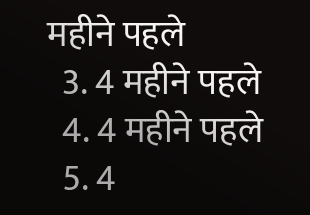महीने पहले
  3. 4 महीने पहले
  4. 4 महीने पहले
  5. 4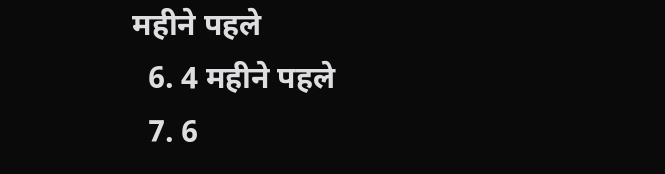महीने पहले
  6. 4 महीने पहले
  7. 6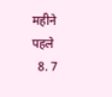महीने पहले
  8. 7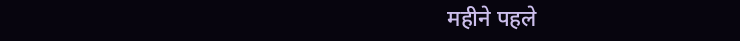महीने पहले